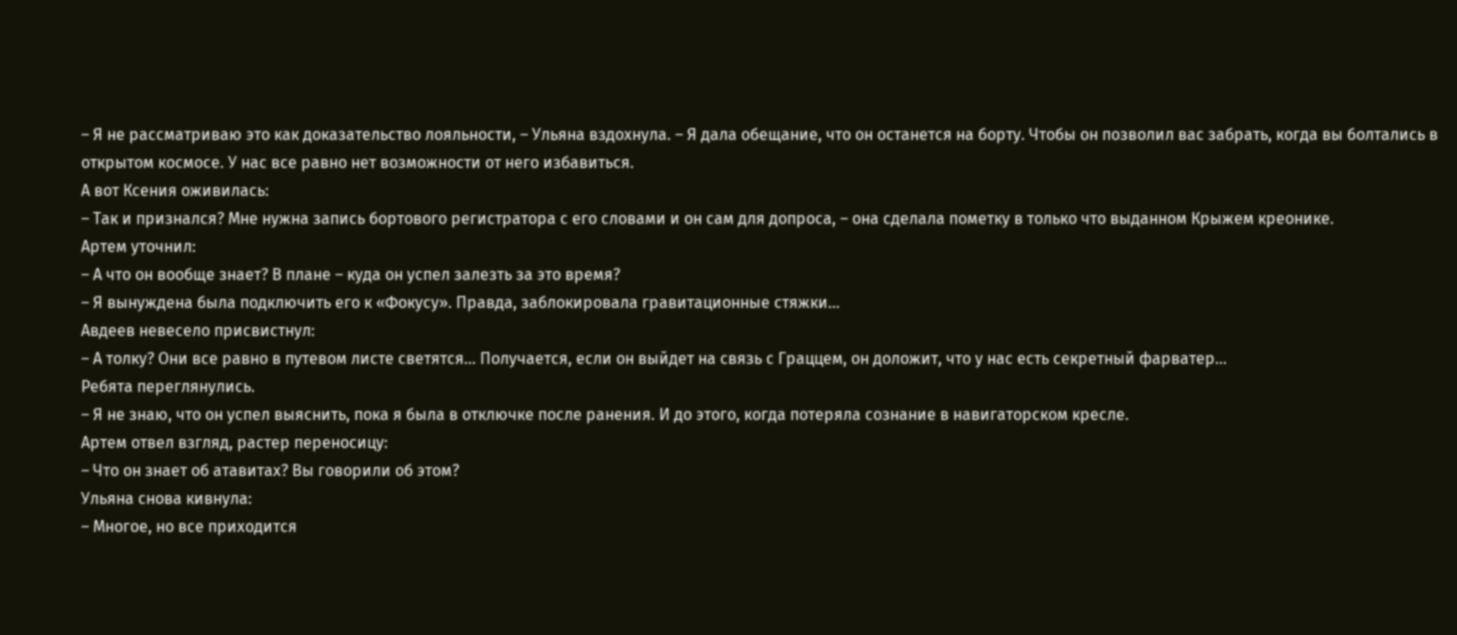– Я не рассматриваю это как доказательство лояльности, – Ульяна вздохнула. – Я дала обещание, что он останется на борту. Чтобы он позволил вас забрать, когда вы болтались в открытом космосе. У нас все равно нет возможности от него избавиться.
А вот Ксения оживилась:
– Так и признался? Мне нужна запись бортового регистратора с его словами и он сам для допроса, – она сделала пометку в только что выданном Крыжем креонике.
Артем уточнил:
– А что он вообще знает? В плане – куда он успел залезть за это время?
– Я вынуждена была подключить его к «Фокусу». Правда, заблокировала гравитационные стяжки…
Авдеев невесело присвистнул:
– А толку? Они все равно в путевом листе светятся… Получается, если он выйдет на связь с Граццем, он доложит, что у нас есть секретный фарватер…
Ребята переглянулись.
– Я не знаю, что он успел выяснить, пока я была в отключке после ранения. И до этого, когда потеряла сознание в навигаторском кресле.
Артем отвел взгляд, растер переносицу:
– Что он знает об атавитах? Вы говорили об этом?
Ульяна снова кивнула:
– Многое, но все приходится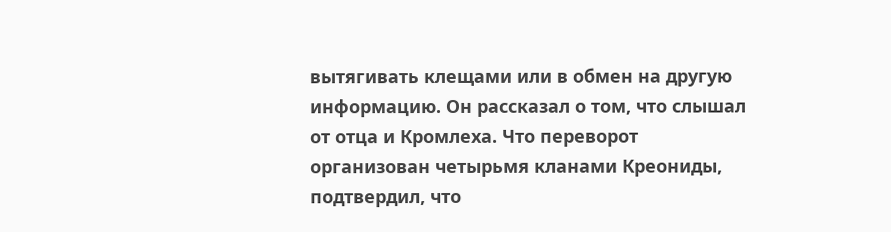вытягивать клещами или в обмен на другую информацию. Он рассказал о том, что слышал от отца и Кромлеха. Что переворот организован четырьмя кланами Креониды, подтвердил, что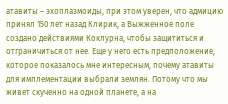атавиты – эхоплазмоиды, при этом уверен, что адмицию принял 150 лет назад Клирик, а Выжженное поле создано действиями Коклурна, чтобы защититься и отграничиться от нее. Еще у него есть предположение, которое показалось мне интересным, почему атавиты для имплементации выбрали землян. Потому что мы живет скученно на одной планете, а на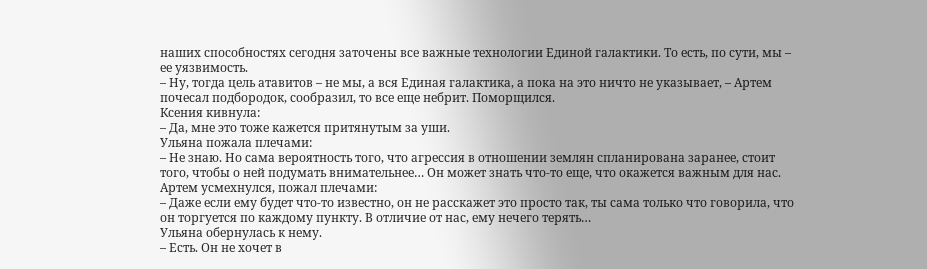наших способностях сегодня заточены все важные технологии Единой галактики. То есть, по сути, мы – ее уязвимость.
– Ну, тогда цель атавитов – не мы, а вся Единая галактика, а пока на это ничто не указывает, – Артем почесал подбородок, сообразил, то все еще небрит. Поморщился.
Ксения кивнула:
– Да, мне это тоже кажется притянутым за уши.
Ульяна пожала плечами:
– Не знаю. Но сама вероятность того, что агрессия в отношении землян спланирована заранее, стоит того, чтобы о ней подумать внимательнее… Он может знать что-то еще, что окажется важным для нас.
Артем усмехнулся, пожал плечами:
– Даже если ему будет что-то известно, он не расскажет это просто так, ты сама только что говорила, что он торгуется по каждому пункту. В отличие от нас, ему нечего терять…
Ульяна обернулась к нему.
– Есть. Он не хочет в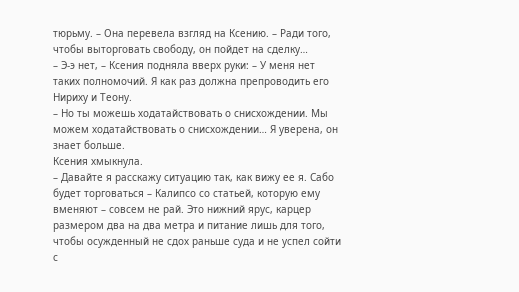тюрьму. – Она перевела взгляд на Ксению. – Ради того, чтобы выторговать свободу, он пойдет на сделку…
– Э-э нет, – Ксения подняла вверх руки: – У меня нет таких полномочий. Я как раз должна препроводить его Нириху и Теону.
– Но ты можешь ходатайствовать о снисхождении. Мы можем ходатайствовать о снисхождении… Я уверена, он знает больше.
Ксения хмыкнула.
– Давайте я расскажу ситуацию так, как вижу ее я. Сабо будет торговаться – Калипсо со статьей, которую ему вменяют – совсем не рай. Это нижний ярус, карцер размером два на два метра и питание лишь для того, чтобы осужденный не сдох раньше суда и не успел сойти с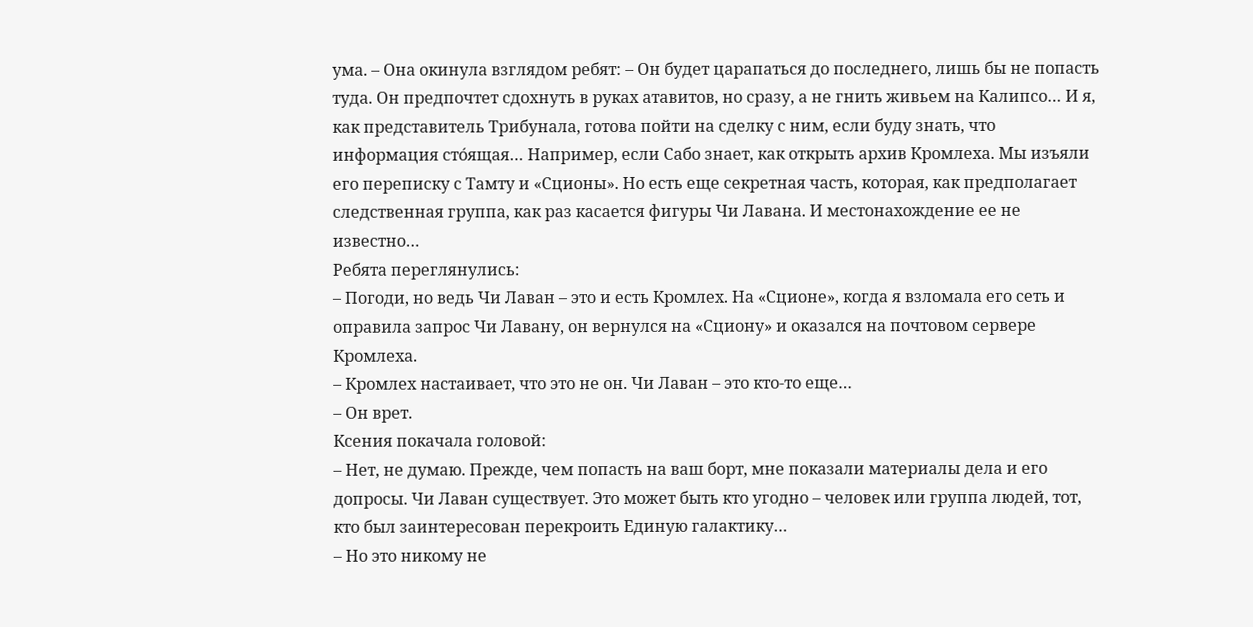ума. – Она окинула взглядом ребят: – Он будет царапаться до последнего, лишь бы не попасть туда. Он предпочтет сдохнуть в руках атавитов, но сразу, а не гнить живьем на Калипсо… И я, как представитель Трибунала, готова пойти на сделку с ним, если буду знать, что информация сто́ящая… Например, если Сабо знает, как открыть архив Кромлеха. Мы изъяли его переписку с Тамту и «Сционы». Но есть еще секретная часть, которая, как предполагает следственная группа, как раз касается фигуры Чи Лавана. И местонахождение ее не известно…
Ребята переглянулись:
– Погоди, но ведь Чи Лаван – это и есть Кромлех. На «Сционе», когда я взломала его сеть и оправила запрос Чи Лавану, он вернулся на «Сциону» и оказался на почтовом сервере Кромлеха.
– Кромлех настаивает, что это не он. Чи Лаван – это кто-то еще…
– Он врет.
Ксения покачала головой:
– Нет, не думаю. Прежде, чем попасть на ваш борт, мне показали материалы дела и его допросы. Чи Лаван существует. Это может быть кто угодно – человек или группа людей, тот, кто был заинтересован перекроить Единую галактику…
– Но это никому не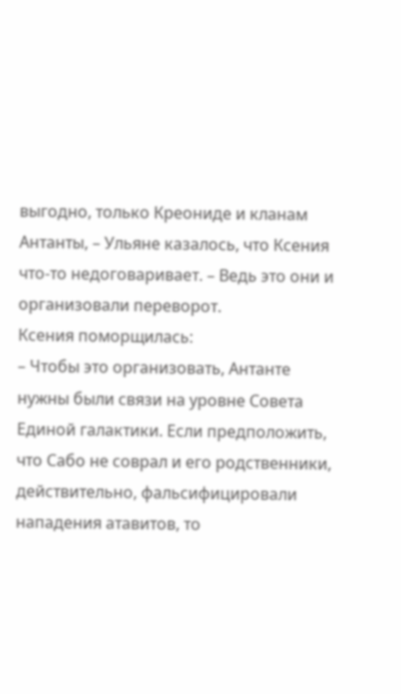выгодно, только Креониде и кланам Антанты, – Ульяне казалось, что Ксения что-то недоговаривает. – Ведь это они и организовали переворот.
Ксения поморщилась:
– Чтобы это организовать, Антанте нужны были связи на уровне Совета Единой галактики. Если предположить, что Сабо не соврал и его родственники, действительно, фальсифицировали нападения атавитов, то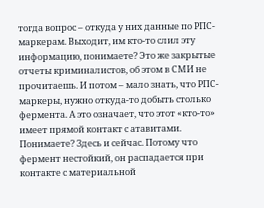тогда вопрос – откуда у них данные по РПС-маркерам. Выходит, им кто-то слил эту информацию, понимаете? Это же закрытые отчеты криминалистов, об этом в СМИ не прочитаешь. И потом – мало знать, что РПС-маркеры, нужно откуда-то добыть столько фермента. А это означает, что этот «кто-то» имеет прямой контакт с атавитами. Понимаете? Здесь и сейчас. Потому что фермент нестойкий, он распадается при контакте с материальной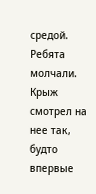средой.
Ребята молчали. Крыж смотрел на нее так, будто впервые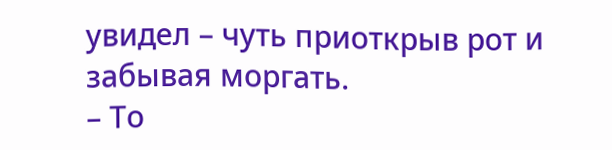увидел – чуть приоткрыв рот и забывая моргать.
– То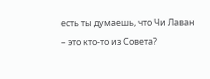есть ты думаешь, что Чи Лаван – это кто-то из Совета?